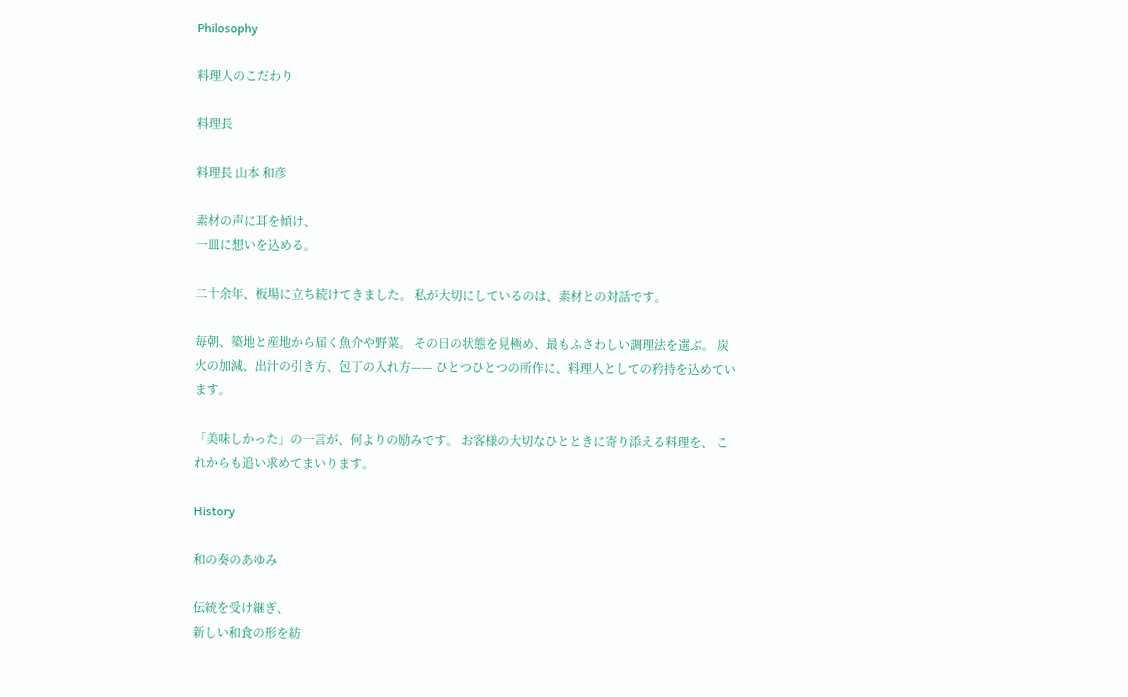Philosophy

料理人のこだわり

料理長

料理長 山本 和彦

素材の声に耳を傾け、
一皿に想いを込める。

二十余年、板場に立ち続けてきました。 私が大切にしているのは、素材との対話です。

毎朝、築地と産地から届く魚介や野菜。 その日の状態を見極め、最もふさわしい調理法を選ぶ。 炭火の加減、出汁の引き方、包丁の入れ方—— ひとつひとつの所作に、料理人としての矜持を込めています。

「美味しかった」の一言が、何よりの励みです。 お客様の大切なひとときに寄り添える料理を、 これからも追い求めてまいります。

History

和の奏のあゆみ

伝統を受け継ぎ、
新しい和食の形を紡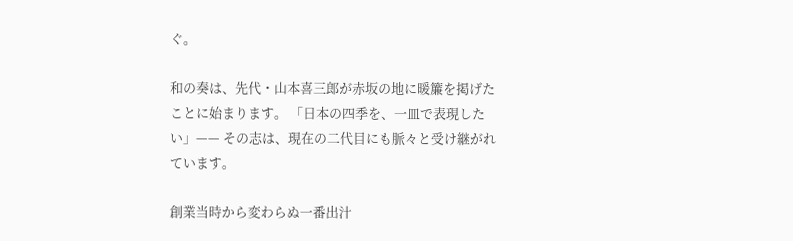ぐ。

和の奏は、先代・山本喜三郎が赤坂の地に暖簾を掲げたことに始まります。 「日本の四季を、一皿で表現したい」—— その志は、現在の二代目にも脈々と受け継がれています。

創業当時から変わらぬ一番出汁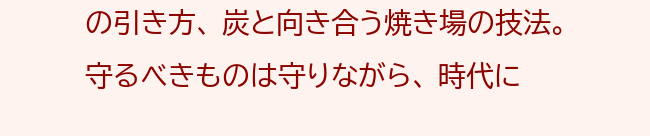の引き方、 炭と向き合う焼き場の技法。 守るべきものは守りながら、 時代に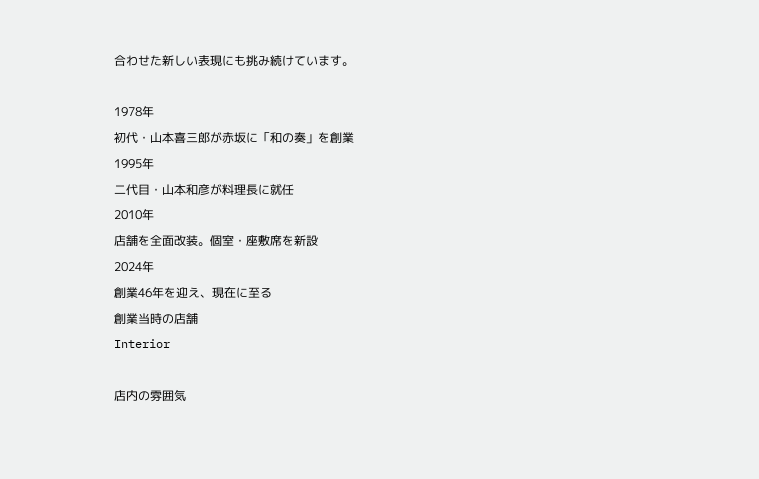合わせた新しい表現にも挑み続けています。

1978年
初代・山本喜三郎が赤坂に「和の奏」を創業
1995年
二代目・山本和彦が料理長に就任
2010年
店舗を全面改装。個室・座敷席を新設
2024年
創業46年を迎え、現在に至る
創業当時の店舗
Interior

店内の雰囲気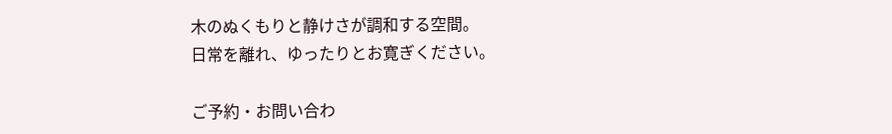木のぬくもりと静けさが調和する空間。
日常を離れ、ゆったりとお寛ぎください。

ご予約・お問い合わ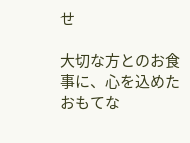せ

大切な方とのお食事に、心を込めたおもてな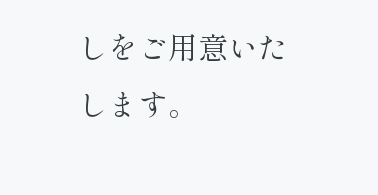しをご用意いたします。